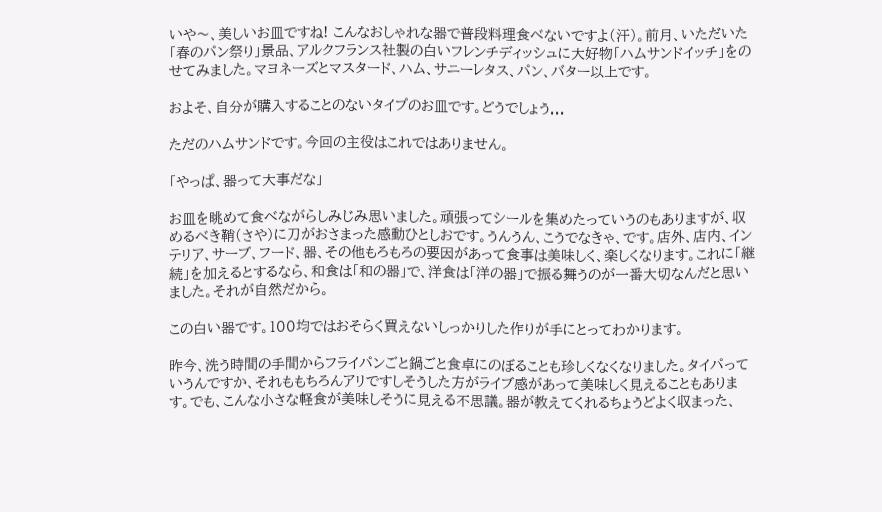いや〜、美しいお皿ですね! こんなおしゃれな器で普段料理食べないですよ(汗)。前月、いただいた「春のパン祭り」景品、アルクフランス社製の白いフレンチディッシュに大好物「ハムサンドイッチ」をのせてみました。マヨネーズとマスタード、ハム、サニーレタス、パン、バター以上です。

およそ、自分が購入することのないタイプのお皿です。どうでしょう...

ただのハムサンドです。今回の主役はこれではありません。

「やっぱ、器って大事だな」

お皿を眺めて食べながらしみじみ思いました。頑張ってシールを集めたっていうのもありますが、収めるべき鞘(さや)に刀がおさまった感動ひとしおです。うんうん、こうでなきゃ、です。店外、店内、インテリア、サーブ、フード、器、その他もろもろの要因があって食事は美味しく、楽しくなります。これに「継続」を加えるとするなら、和食は「和の器」で、洋食は「洋の器」で振る舞うのが一番大切なんだと思いました。それが自然だから。

この白い器です。100均ではおそらく買えないしっかりした作りが手にとってわかります。

昨今、洗う時間の手間からフライパンごと鍋ごと食卓にのぼることも珍しくなくなりました。タイパっていうんですか、それももちろんアリですしそうした方がライブ感があって美味しく見えることもあります。でも、こんな小さな軽食が美味しそうに見える不思議。器が教えてくれるちょうどよく収まった、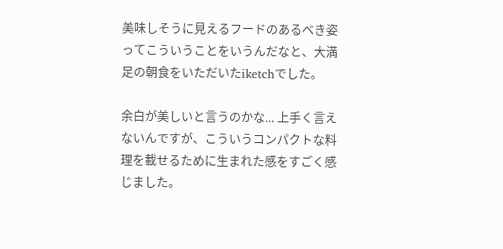美味しそうに見えるフードのあるべき姿ってこういうことをいうんだなと、大満足の朝食をいただいたiketchでした。

余白が美しいと言うのかな... 上手く言えないんですが、こういうコンパクトな料理を載せるために生まれた感をすごく感じました。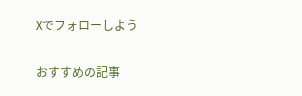Xでフォローしよう

おすすめの記事